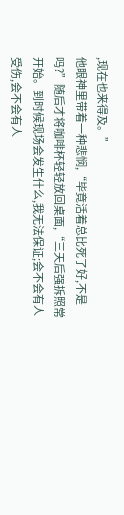,现在也来得及。”
他眼神里带着一种悲悯,“毕竟活着总比死了好,不是吗?”随后才将咖啡杯轻轻放回桌面,“三天后强拆照常开始。到时候现场会发生什么,我无法保证;会不会有人受伤,会不会有人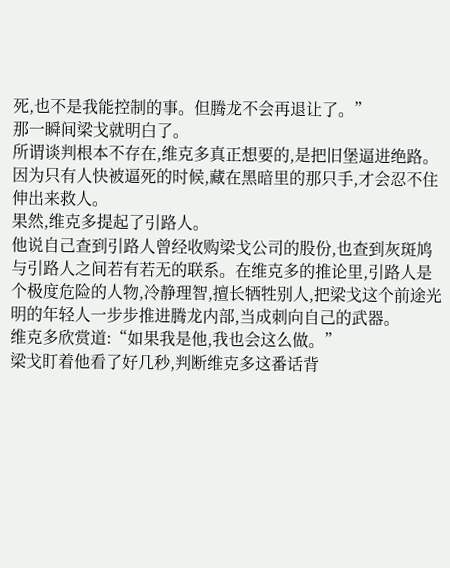死,也不是我能控制的事。但腾龙不会再退让了。”
那一瞬间梁戈就明白了。
所谓谈判根本不存在,维克多真正想要的,是把旧堡逼进绝路。因为只有人快被逼死的时候,藏在黑暗里的那只手,才会忍不住伸出来救人。
果然,维克多提起了引路人。
他说自己查到引路人曾经收购梁戈公司的股份,也查到灰斑鸠与引路人之间若有若无的联系。在维克多的推论里,引路人是个极度危险的人物,冷静理智,擅长牺牲别人,把梁戈这个前途光明的年轻人一步步推进腾龙内部,当成刺向自己的武器。
维克多欣赏道:“如果我是他,我也会这么做。”
梁戈盯着他看了好几秒,判断维克多这番话背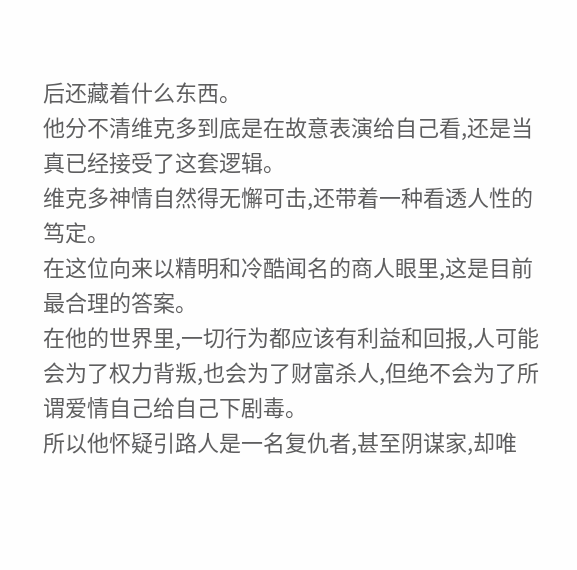后还藏着什么东西。
他分不清维克多到底是在故意表演给自己看,还是当真已经接受了这套逻辑。
维克多神情自然得无懈可击,还带着一种看透人性的笃定。
在这位向来以精明和冷酷闻名的商人眼里,这是目前最合理的答案。
在他的世界里,一切行为都应该有利益和回报,人可能会为了权力背叛,也会为了财富杀人,但绝不会为了所谓爱情自己给自己下剧毒。
所以他怀疑引路人是一名复仇者,甚至阴谋家,却唯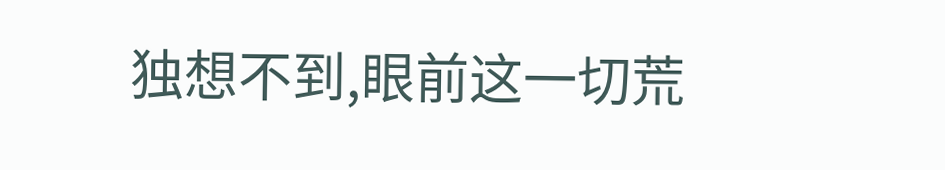独想不到,眼前这一切荒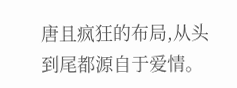唐且疯狂的布局,从头到尾都源自于爱情。